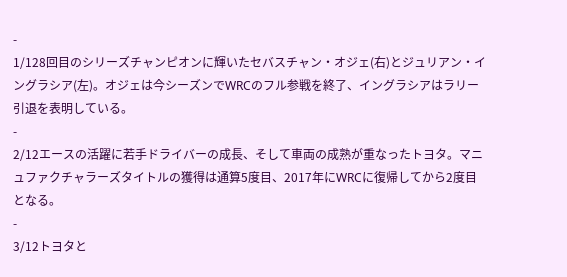-
1/128回目のシリーズチャンピオンに輝いたセバスチャン・オジェ(右)とジュリアン・イングラシア(左)。オジェは今シーズンでWRCのフル参戦を終了、イングラシアはラリー引退を表明している。
-
2/12エースの活躍に若手ドライバーの成長、そして車両の成熟が重なったトヨタ。マニュファクチャラーズタイトルの獲得は通算5度目、2017年にWRCに復帰してから2度目となる。
-
3/12トヨタと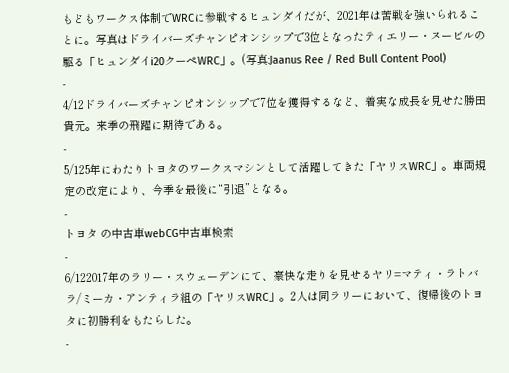もどもワークス体制でWRCに参戦するヒュンダイだが、2021年は苦戦を強いられることに。写真はドライバーズチャンピオンシップで3位となったティエリー・ヌービルの駆る「ヒュンダイi20クーペWRC」。(写真:Jaanus Ree / Red Bull Content Pool)
-
4/12ドライバーズチャンピオンシップで7位を獲得するなど、着実な成長を見せた勝田貴元。来季の飛躍に期待である。
-
5/125年にわたりトヨタのワークスマシンとして活躍してきた「ヤリスWRC」。車両規定の改定により、今季を最後に“引退”となる。
-
トヨタ の中古車webCG中古車検索
-
6/122017年のラリー・スウェーデンにて、豪快な走りを見せるヤリ=マティ・ラトバラ/ミーカ・アンティラ組の「ヤリスWRC」。2人は同ラリーにおいて、復帰後のトヨタに初勝利をもたらした。
-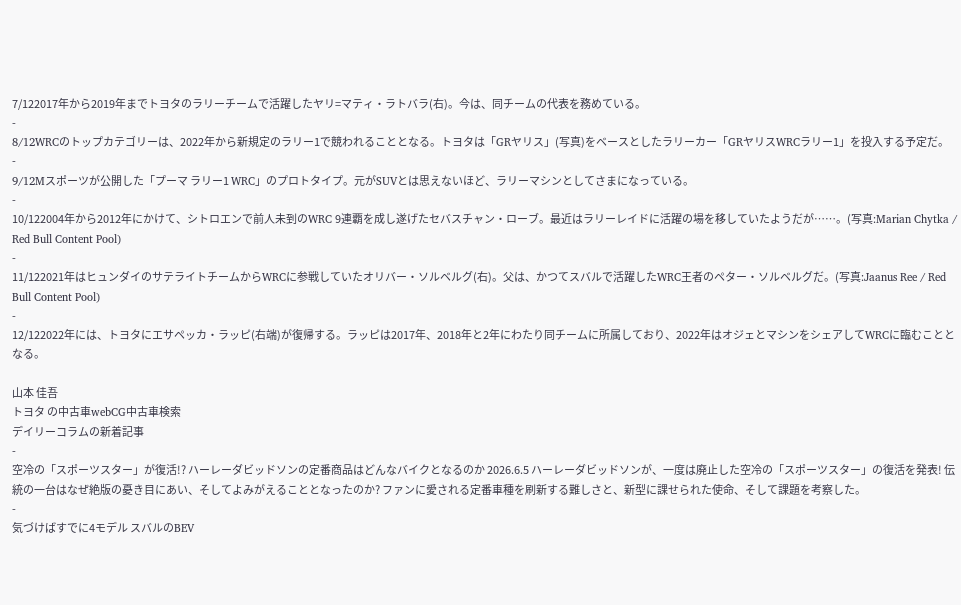7/122017年から2019年までトヨタのラリーチームで活躍したヤリ=マティ・ラトバラ(右)。今は、同チームの代表を務めている。
-
8/12WRCのトップカテゴリーは、2022年から新規定のラリー1で競われることとなる。トヨタは「GRヤリス」(写真)をベースとしたラリーカー「GRヤリスWRCラリー1」を投入する予定だ。
-
9/12Mスポーツが公開した「プーマ ラリー1 WRC」のプロトタイプ。元がSUVとは思えないほど、ラリーマシンとしてさまになっている。
-
10/122004年から2012年にかけて、シトロエンで前人未到のWRC 9連覇を成し遂げたセバスチャン・ローブ。最近はラリーレイドに活躍の場を移していたようだが……。(写真:Marian Chytka / Red Bull Content Pool)
-
11/122021年はヒュンダイのサテライトチームからWRCに参戦していたオリバー・ソルベルグ(右)。父は、かつてスバルで活躍したWRC王者のペター・ソルベルグだ。(写真:Jaanus Ree / Red Bull Content Pool)
-
12/122022年には、トヨタにエサペッカ・ラッピ(右端)が復帰する。ラッピは2017年、2018年と2年にわたり同チームに所属しており、2022年はオジェとマシンをシェアしてWRCに臨むこととなる。

山本 佳吾
トヨタ の中古車webCG中古車検索
デイリーコラムの新着記事
-
空冷の「スポーツスター」が復活!? ハーレーダビッドソンの定番商品はどんなバイクとなるのか 2026.6.5 ハーレーダビッドソンが、一度は廃止した空冷の「スポーツスター」の復活を発表! 伝統の一台はなぜ絶版の憂き目にあい、そしてよみがえることとなったのか? ファンに愛される定番車種を刷新する難しさと、新型に課せられた使命、そして課題を考察した。
-
気づけばすでに4モデル スバルのBEV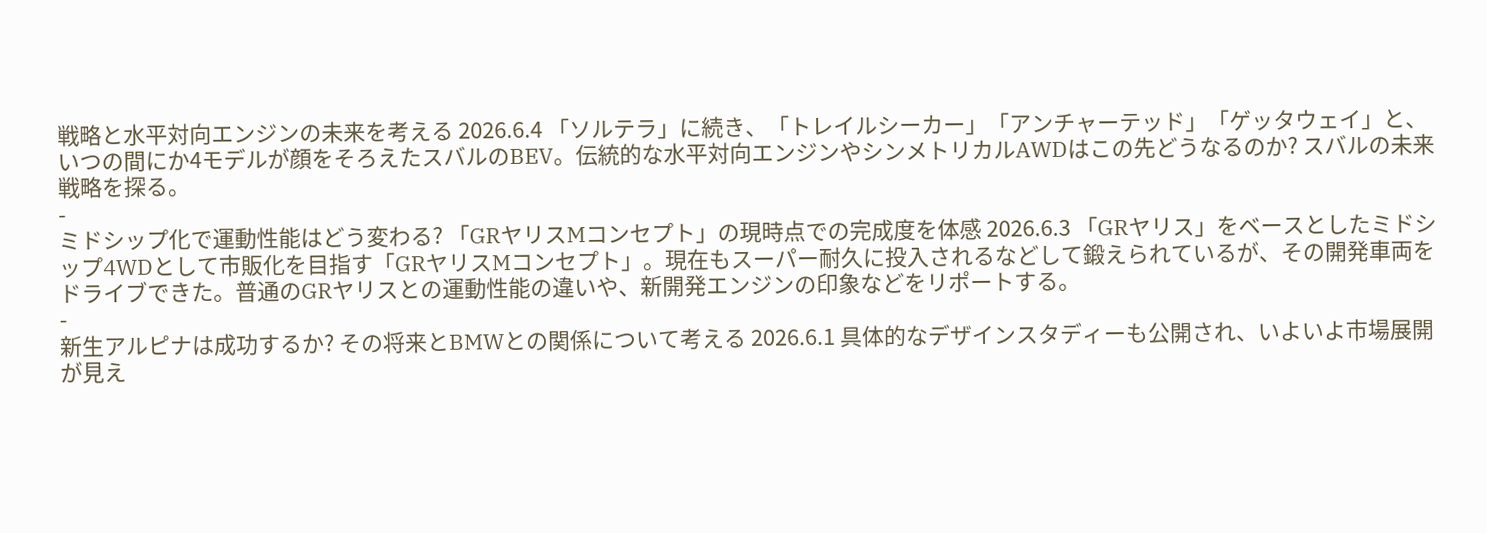戦略と水平対向エンジンの未来を考える 2026.6.4 「ソルテラ」に続き、「トレイルシーカー」「アンチャーテッド」「ゲッタウェイ」と、いつの間にか4モデルが顔をそろえたスバルのBEV。伝統的な水平対向エンジンやシンメトリカルAWDはこの先どうなるのか? スバルの未来戦略を探る。
-
ミドシップ化で運動性能はどう変わる? 「GRヤリスMコンセプト」の現時点での完成度を体感 2026.6.3 「GRヤリス」をベースとしたミドシップ4WDとして市販化を目指す「GRヤリスMコンセプト」。現在もスーパー耐久に投入されるなどして鍛えられているが、その開発車両をドライブできた。普通のGRヤリスとの運動性能の違いや、新開発エンジンの印象などをリポートする。
-
新生アルピナは成功するか? その将来とBMWとの関係について考える 2026.6.1 具体的なデザインスタディーも公開され、いよいよ市場展開が見え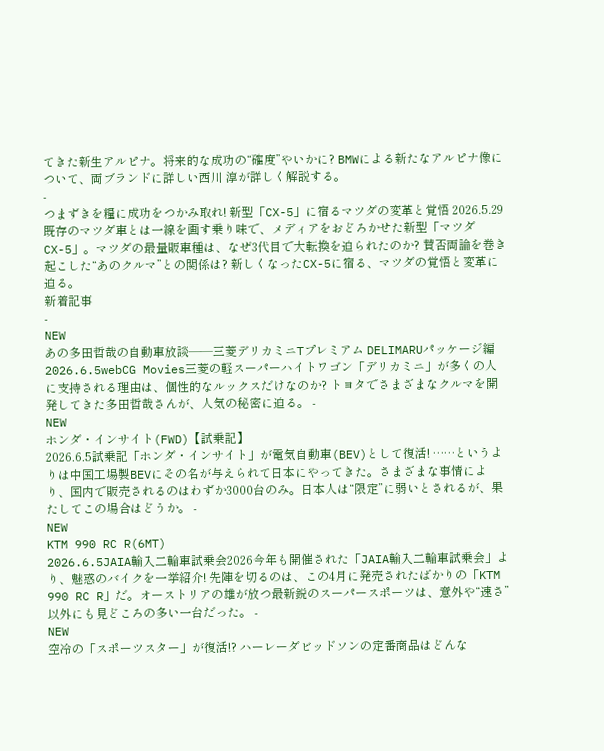てきた新生アルピナ。将来的な成功の“確度”やいかに? BMWによる新たなアルピナ像について、両ブランドに詳しい西川 淳が詳しく解説する。
-
つまずきを糧に成功をつかみ取れ! 新型「CX-5」に宿るマツダの変革と覚悟 2026.5.29 既存のマツダ車とは一線を画す乗り味で、メディアをおどろかせた新型「マツダCX-5」。マツダの最量販車種は、なぜ3代目で大転換を迫られたのか? 賛否両論を巻き起こした“あのクルマ”との関係は? 新しくなったCX-5に宿る、マツダの覚悟と変革に迫る。
新着記事
-
NEW
あの多田哲哉の自動車放談――三菱デリカミニTプレミアム DELIMARUパッケージ編
2026.6.5webCG Movies三菱の軽スーパーハイトワゴン「デリカミニ」が多くの人に支持される理由は、個性的なルックスだけなのか? トヨタでさまざまなクルマを開発してきた多田哲哉さんが、人気の秘密に迫る。 -
NEW
ホンダ・インサイト(FWD)【試乗記】
2026.6.5試乗記「ホンダ・インサイト」が電気自動車(BEV)として復活! ……というよりは中国工場製BEVにその名が与えられて日本にやってきた。さまざまな事情により、国内で販売されるのはわずか3000台のみ。日本人は“限定”に弱いとされるが、果たしてこの場合はどうか。 -
NEW
KTM 990 RC R(6MT)
2026.6.5JAIA輸入二輪車試乗会2026今年も開催された「JAIA輸入二輪車試乗会」より、魅惑のバイクを一挙紹介! 先陣を切るのは、この4月に発売されたばかりの「KTM 990 RC R」だ。オーストリアの雄が放つ最新鋭のスーパースポーツは、意外や“速さ”以外にも見どころの多い一台だった。 -
NEW
空冷の「スポーツスター」が復活!? ハーレーダビッドソンの定番商品はどんな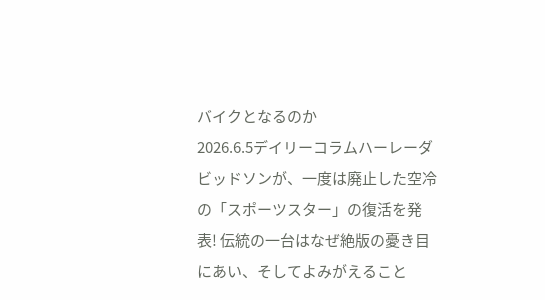バイクとなるのか
2026.6.5デイリーコラムハーレーダビッドソンが、一度は廃止した空冷の「スポーツスター」の復活を発表! 伝統の一台はなぜ絶版の憂き目にあい、そしてよみがえること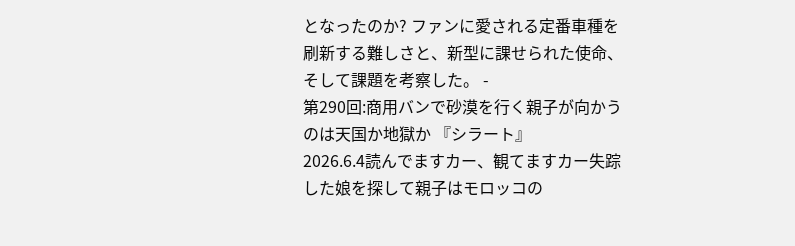となったのか? ファンに愛される定番車種を刷新する難しさと、新型に課せられた使命、そして課題を考察した。 -
第290回:商用バンで砂漠を行く親子が向かうのは天国か地獄か 『シラート』
2026.6.4読んでますカー、観てますカー失踪した娘を探して親子はモロッコの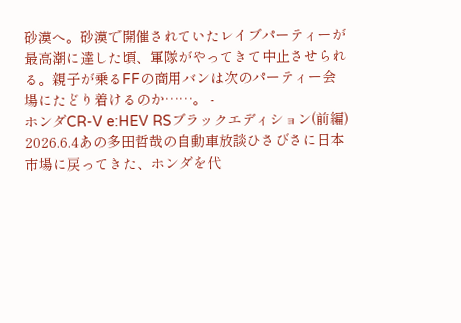砂漠へ。砂漠で開催されていたレイブパーティーが最高潮に達した頃、軍隊がやってきて中止させられる。親子が乗るFFの商用バンは次のパーティー会場にたどり着けるのか……。 -
ホンダCR-V e:HEV RSブラックエディション(前編)
2026.6.4あの多田哲哉の自動車放談ひさびさに日本市場に戻ってきた、ホンダを代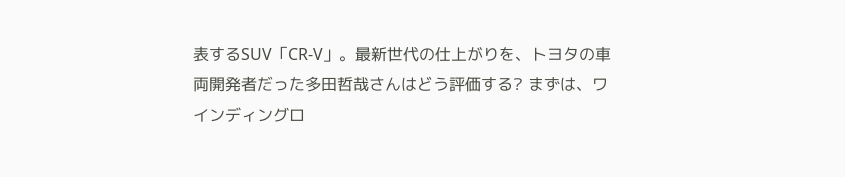表するSUV「CR-V」。最新世代の仕上がりを、トヨタの車両開発者だった多田哲哉さんはどう評価する? まずは、ワインディングロ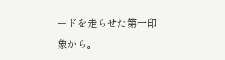ードを走らせた第一印象から。